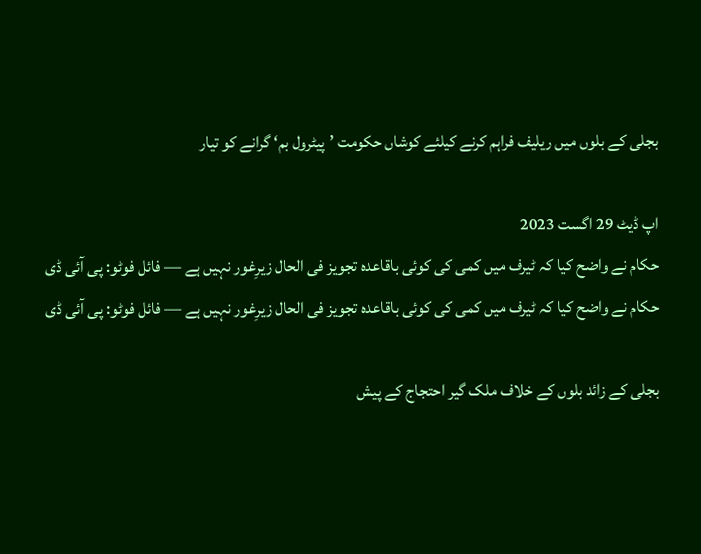بجلی کے بلوں میں ریلیف فراہم کرنے کیلئے کوشاں حکومت ’پیٹرول بم‘ گرانے کو تیار

اپ ڈیٹ 29 اگست 2023
حکام نے واضح کیا کہ ٹیرف میں کمی کی کوئی باقاعدہ تجویز فی الحال زیرِغور نہیں ہے — فائل فوٹو: پی آئی ڈی
حکام نے واضح کیا کہ ٹیرف میں کمی کی کوئی باقاعدہ تجویز فی الحال زیرِغور نہیں ہے — فائل فوٹو: پی آئی ڈی

بجلی کے زائد بلوں کے خلاف ملک گیر احتجاج کے پیش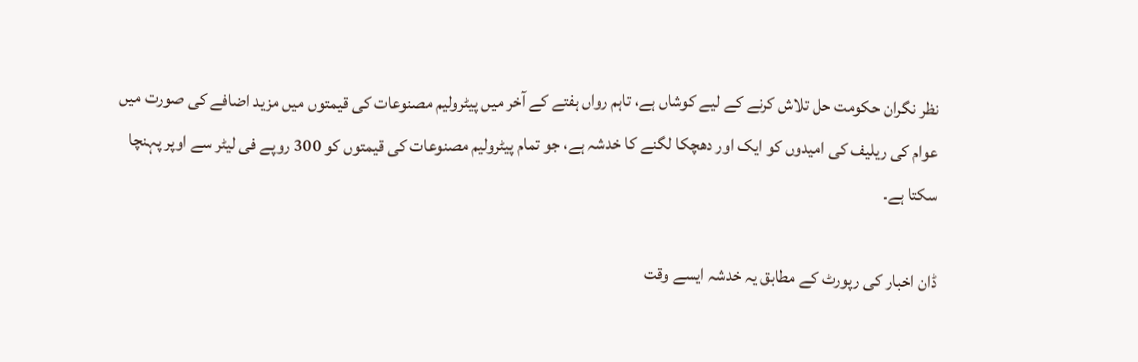نظر نگران حکومت حل تلاش کرنے کے لیے کوشاں ہے، تاہم رواں ہفتے کے آخر میں پیٹرولیم مصنوعات کی قیمتوں میں مزید اضافے کی صورت میں عوام کی ریلیف کی امیدوں کو ایک اور دھچکا لگنے کا خدشہ ہے، جو تمام پیٹرولیم مصنوعات کی قیمتوں کو 300 روپے فی لیٹر سے اوپر پہنچا سکتا ہے۔

ڈان اخبار کی رپورٹ کے مطابق یہ خدشہ ایسے وقت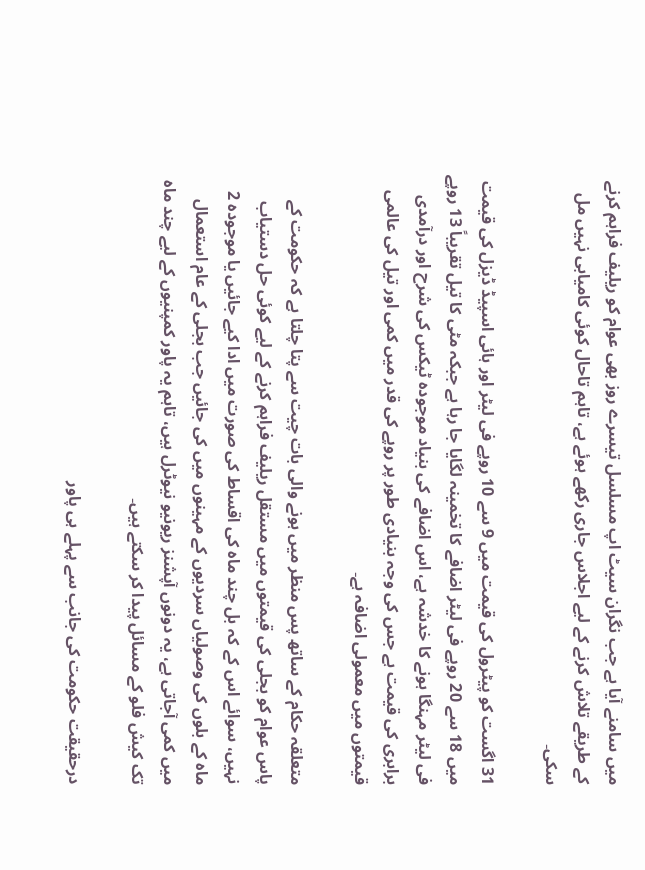میں سامنے آیا ہے جب نگران سیٹ اپ مسلسل تیسرے روز بھی عوام کو ریلیف فراہم کرنے کے طریقے تلاش کرنے کے لیے اجلاس جاری رکھے ہوئے ہے، تاہم تاحال کوئی کامیابی نہیں مل سکی۔

31 اگست کو پیٹرول کی قیمت میں 9 سے 10 روپے فی لیٹر اور ہائی اسپیڈ ڈیزل کی قیمت میں 18 سے 20 روپے فی لیٹر اضافے کا تخمینہ لگایا جا رہا ہے جبکہ مٹی کا تیل تقریباً 13 روپے فی لیٹر مہنگا ہونے کا خدشہ ہے، اس اضافے کی بنیاد موجودہ ٹیکس کی شرح اور درآمدی برابری کی قیمت ہے جس کی وجہ بنیادی طور پر روپے کی قدر میں کمی اور تیل کی عالمی قیمتوں میں معمولی اضافہ ہے۔

متعلقہ حکام کے ساتھ پس منظر میں ہونے والی بات چیت سے پتا چلتا ہے کہ حکومت کے پاس عوام کو بجلی کی قیمتوں میں مستقل ریلیف فراہم کرنے کے لیے کوئی حل دستیاب نہیں، سوائے اس کے کہ بل چند ماہ کی اقساط کی صورت میں ادا کیے جائیں یا موجودہ 2 ماہ کے بلوں کی وصولیاں سردیوں کے مہینوں میں کی جائیں جب بجلی کے عام استعمال میں کمی آجاتی ہے، یہ دونوں آپشنز ریونیو نیوٹرل ہیں، تاہم یہ پاور کمپنیوں کے لیے چند ماہ تک کیش فلو کے مسائل پیدا کر سکتے ہیں۔

درحقیقت حکومت کی جانب سے پہلے ہی پاور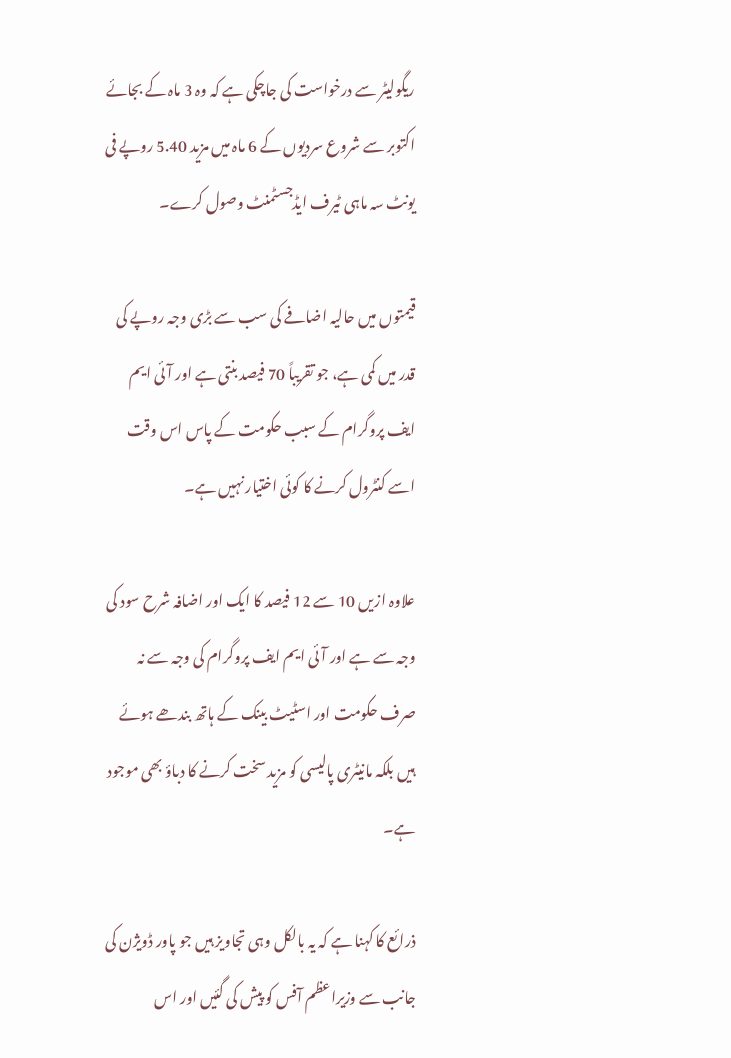ریگولیٹر سے درخواست کی جاچکی ہے کہ وہ 3 ماہ کے بجائے اکتوبر سے شروع سردیوں کے 6 ماہ میں مزید 5.40 روپے فی یونٹ سہ ماہی ٹیرف ایڈجسٹمنٹ وصول کرے۔

قیمتوں میں حالیہ اضافے کی سب سے بڑی وجہ روپے کی قدر میں کمی ہے، جو تقریباً 70 فیصد بنتی ہے اور آئی ایم ایف پروگرام کے سبب حکومت کے پاس اس وقت اسے کنٹرول کرنے کا کوئی اختیار نہیں ہے۔

علاوہ ازیں 10 سے 12 فیصد کا ایک اور اضافہ شرح سود کی وجہ سے ہے اور آئی ایم ایف پروگرام کی وجہ سے نہ صرف حکومت اور اسٹیٹ بینک کے ہاتھ بندھے ہوئے ہیں بلکہ مانیٹری پالیسی کو مزید سخت کرنے کا دباؤ بھی موجود ہے۔

ذرائع کا کہنا ہے کہ یہ بالکل وہی تجاویز ہیں جو پاور ڈویژن کی جانب سے وزیراعظم آفس کو پیش کی گئیں اور اس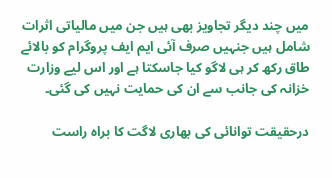میں چند دیگر تجاویز بھی ہیں جن میں مالیاتی اثرات شامل ہیں جنہیں صرف آئی ایم ایف پروگرام کو بالائے طاق رکھ کر ہی لاگو کیا جاسکتا ہے اور اس لیے وزارت خزانہ کی جانب سے ان کی حمایت نہیں کی گئی۔

درحقیقت توانائی کی بھاری لاگت کا براہ راست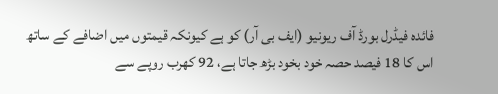فائدہ فیڈرل بورڈ آف ریونیو (ایف بی آر) کو ہے کیونکہ قیمتوں میں اضافے کے ساتھ اس کا 18 فیصد حصہ خود بخود بڑھ جاتا ہے، 92 کھرب روپے سے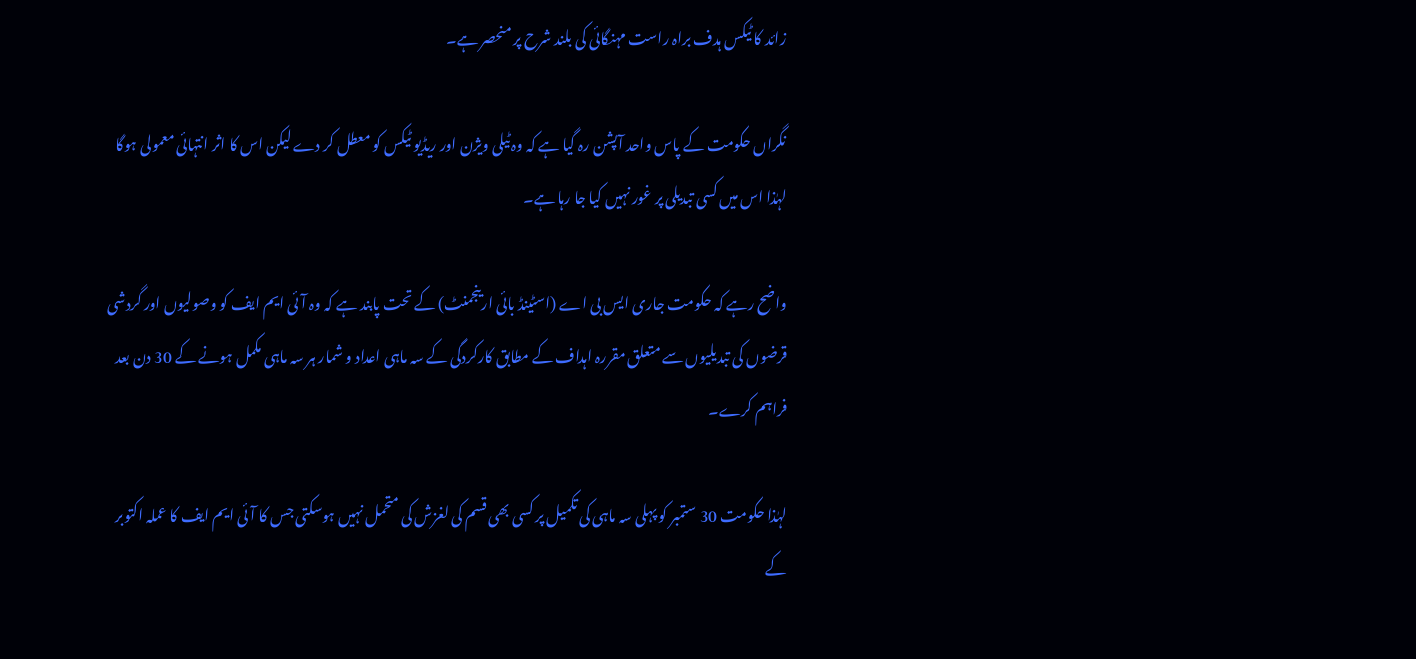زائد کا ٹیکس ہدف براہ راست مہنگائی کی بلند شرح پر منحصر ہے۔

نگراں حکومت کے پاس واحد آپشن رہ گیا ہے کہ وہ ٹیلی ویژن اور ریڈیو ٹیکس کو معطل کر دے لیکن اس کا اثر انتہائی معمولی ہوگا لہٰذا اس میں کسی تبدیلی پر غور نہیں کیا جا رہا ہے۔

واضح رہے کہ حکومت جاری ایس بی اے (اسٹینڈ بائی ارینجمنٹ) کے تحت پابند ہے کہ وہ آئی ایم ایف کو وصولیوں اور گردشی قرضوں کی تبدیلیوں سے متعلق مقررہ اہداف کے مطابق کارکردگی کے سہ ماہی اعداد و شمار ہر سہ ماہی مکمل ہونے کے 30 دن بعد فراہم کرے۔

لہٰذا حکومت 30 ستمبر کو پہلی سہ ماہی کی تکمیل پر کسی بھی قسم کی لغزش کی متحمل نہیں ہوسکتی جس کا آئی ایم ایف کا عملہ اکتوبر کے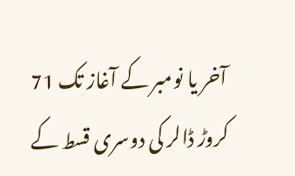آخر یا نومبر کے آغاز تک 71 کروڑ ڈالر کی دوسری قسط کے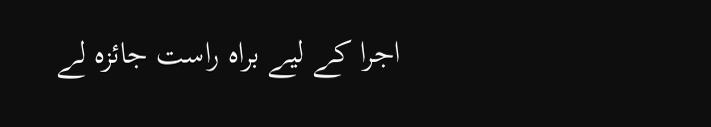اجرا کے لیے براہ راست جائزہ لے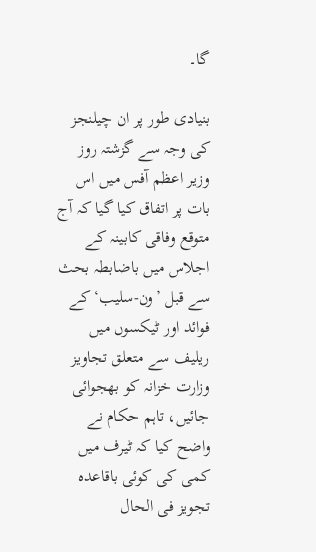گا۔

بنیادی طور پر ان چیلنجز کی وجہ سے گزشتہ روز وزیر اعظم آفس میں اس بات پر اتفاق کیا گیا کہ آج متوقع وفاقی کابینہ کے اجلاس میں باضابطہ بحث سے قبل ’ون-سلیب‘ کے فوائد اور ٹیکسوں میں ریلیف سے متعلق تجاویز وزارت خزانہ کو بھجوائی جائیں، تاہم حکام نے واضح کیا کہ ٹیرف میں کمی کی کوئی باقاعدہ تجویز فی الحال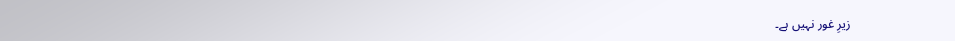زیرِ غور نہیں ہے۔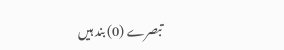تبصرے (0) بند ہیں